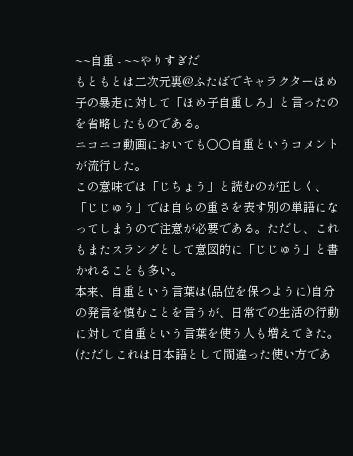~~自重 - ~~やりすぎだ
もともとは二次元裏@ふたばでキャラクターほめ子の暴走に対して「ほめ子自重しろ」と言ったのを省略したものである。
ニコニコ動画においても○○自重というコメントが流行した。
この意味では「じちょう」と読むのが正しく、「じじゅう」では自らの重さを表す別の単語になってしまうので注意が必要である。ただし、これもまたスラングとして意図的に「じじゅう」と書かれることも多い。
本来、自重という言葉は(品位を保つように)自分の発言を慎むことを言うが、日常での生活の行動に対して自重という言葉を使う人も増えてきた。
(ただしこれは日本語として間違った使い方であ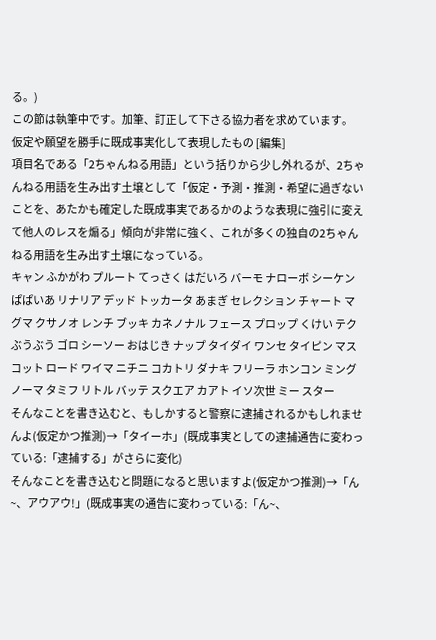る。)
この節は執筆中です。加筆、訂正して下さる協力者を求めています。
仮定や願望を勝手に既成事実化して表現したもの [編集]
項目名である「2ちゃんねる用語」という括りから少し外れるが、2ちゃんねる用語を生み出す土壌として「仮定・予測・推測・希望に過ぎないことを、あたかも確定した既成事実であるかのような表現に強引に変えて他人のレスを煽る」傾向が非常に強く、これが多くの独自の2ちゃんねる用語を生み出す土壌になっている。
キャン ふかがわ プルート てっさく はだいろ バーモ ナローボ シーケン ぱぱいあ リナリア デッド トッカータ あまぎ セレクション チャート マグマ クサノオ レンチ ブッキ カネノナル フェース プロップ くけい テク ぶうぶう ゴロ シーソー おはじき ナップ タイダイ ワンセ タイピン マスコット ロード ワイマ ニチニ コカトリ ダナキ フリーラ ホンコン ミング ノーマ タミフ リトル バッテ スクエア カアト イソ次世 ミー スター
そんなことを書き込むと、もしかすると警察に逮捕されるかもしれませんよ(仮定かつ推測)→「タイーホ」(既成事実としての逮捕通告に変わっている:「逮捕する」がさらに変化)
そんなことを書き込むと問題になると思いますよ(仮定かつ推測)→「ん~、アウアウ!」(既成事実の通告に変わっている:「ん~、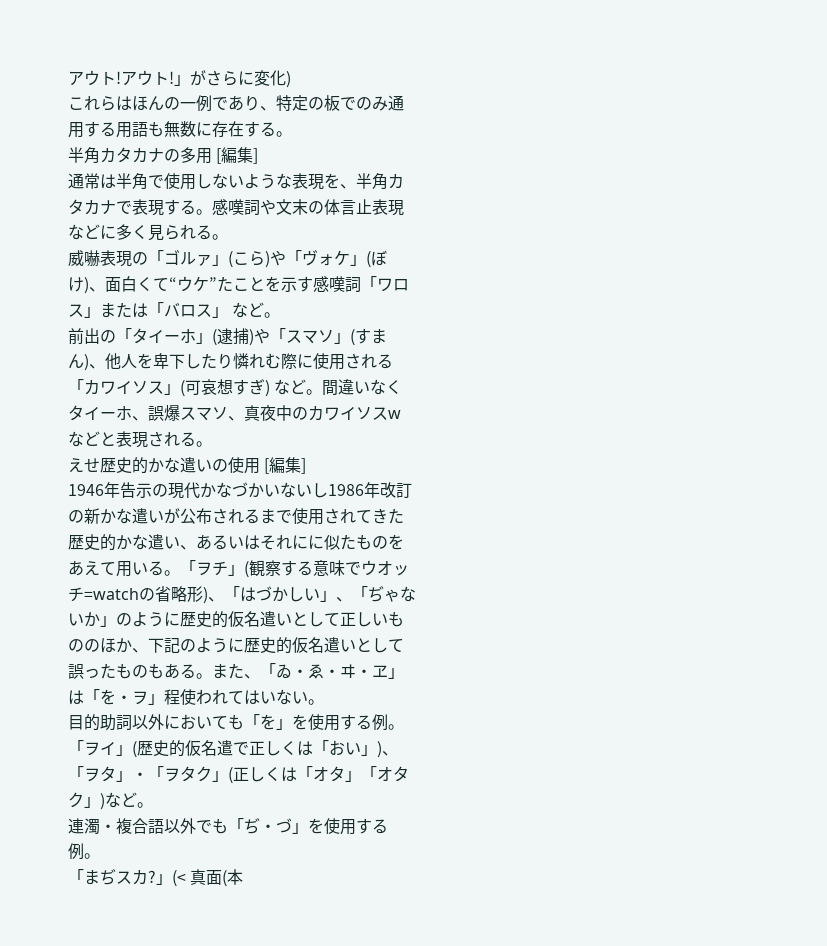アウト!アウト!」がさらに変化)
これらはほんの一例であり、特定の板でのみ通用する用語も無数に存在する。
半角カタカナの多用 [編集]
通常は半角で使用しないような表現を、半角カタカナで表現する。感嘆詞や文末の体言止表現などに多く見られる。
威嚇表現の「ゴルァ」(こら)や「ヴォケ」(ぼけ)、面白くて“ウケ”たことを示す感嘆詞「ワロス」または「バロス」 など。
前出の「タイーホ」(逮捕)や「スマソ」(すまん)、他人を卑下したり憐れむ際に使用される「カワイソス」(可哀想すぎ) など。間違いなくタイーホ、誤爆スマソ、真夜中のカワイソスw などと表現される。
えせ歴史的かな遣いの使用 [編集]
1946年告示の現代かなづかいないし1986年改訂の新かな遣いが公布されるまで使用されてきた歴史的かな遣い、あるいはそれにに似たものをあえて用いる。「ヲチ」(観察する意味でウオッチ=watchの省略形)、「はづかしい」、「ぢゃないか」のように歴史的仮名遣いとして正しいもののほか、下記のように歴史的仮名遣いとして誤ったものもある。また、「ゐ・ゑ・ヰ・ヱ」は「を・ヲ」程使われてはいない。
目的助詞以外においても「を」を使用する例。
「ヲイ」(歴史的仮名遣で正しくは「おい」)、「ヲタ」・「ヲタク」(正しくは「オタ」「オタク」)など。
連濁・複合語以外でも「ぢ・づ」を使用する例。
「まぢスカ?」(< 真面(本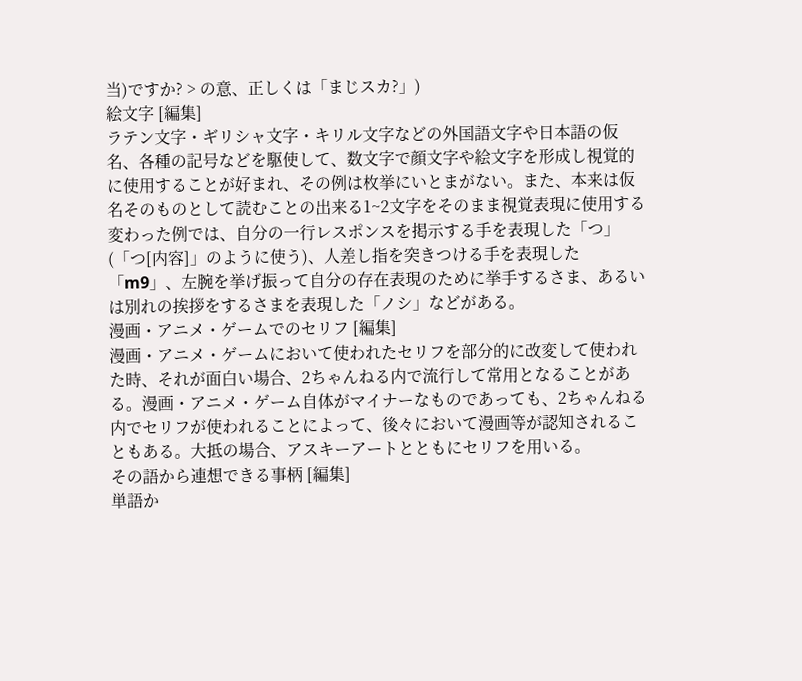当)ですか? > の意、正しくは「まじスカ?」)
絵文字 [編集]
ラテン文字・ギリシャ文字・キリル文字などの外国語文字や日本語の仮名、各種の記号などを駆使して、数文字で顔文字や絵文字を形成し視覚的に使用することが好まれ、その例は枚挙にいとまがない。また、本来は仮名そのものとして読むことの出来る1~2文字をそのまま視覚表現に使用する変わった例では、自分の一行レスポンスを掲示する手を表現した「つ」(「つ[内容]」のように使う)、人差し指を突きつける手を表現した「m9」、左腕を挙げ振って自分の存在表現のために挙手するさま、あるいは別れの挨拶をするさまを表現した「ノシ」などがある。
漫画・アニメ・ゲームでのセリフ [編集]
漫画・アニメ・ゲームにおいて使われたセリフを部分的に改変して使われた時、それが面白い場合、2ちゃんねる内で流行して常用となることがある。漫画・アニメ・ゲーム自体がマイナーなものであっても、2ちゃんねる内でセリフが使われることによって、後々において漫画等が認知されることもある。大抵の場合、アスキーアートとともにセリフを用いる。
その語から連想できる事柄 [編集]
単語か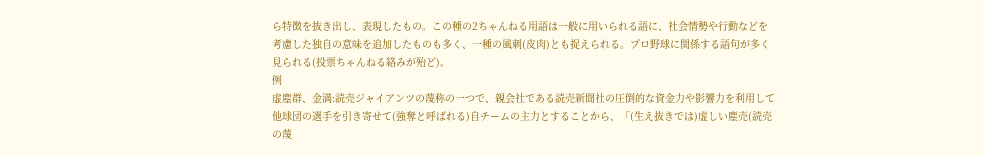ら特徴を抜き出し、表現したもの。この種の2ちゃんねる用語は一般に用いられる語に、社会情勢や行動などを考慮した独自の意味を追加したものも多く、一種の風刺(皮肉)とも捉えられる。プロ野球に関係する語句が多く見られる(投票ちゃんねる絡みが殆ど)。
例
虚塵群、金満:読売ジャイアンツの蔑称の一つで、親会社である読売新聞社の圧倒的な資金力や影響力を利用して他球団の選手を引き寄せて(強奪と呼ばれる)自チームの主力とすることから、「(生え抜きでは)虚しい塵売(読売の蔑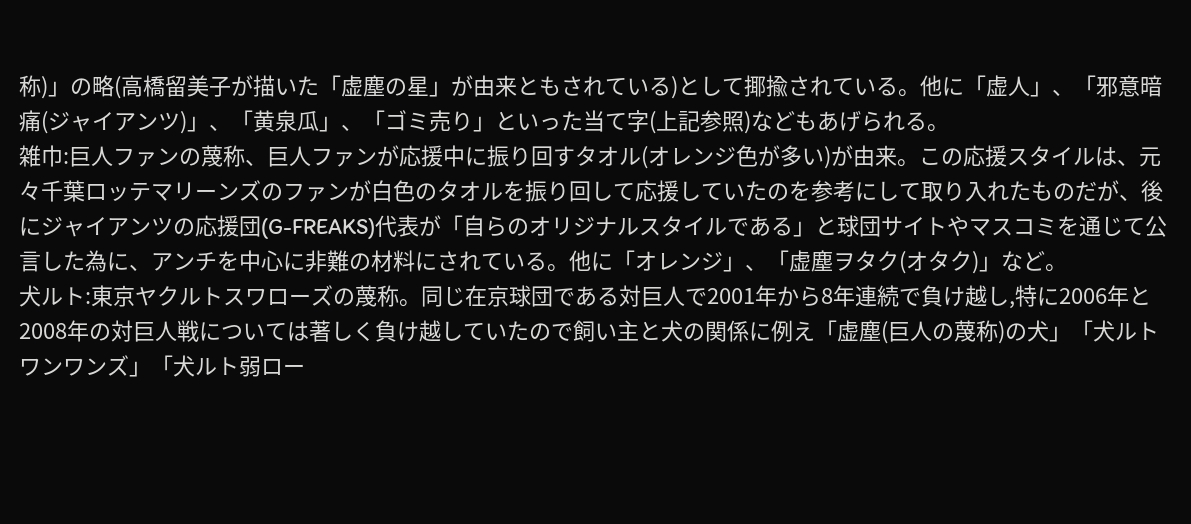称)」の略(高橋留美子が描いた「虚塵の星」が由来ともされている)として揶揄されている。他に「虚人」、「邪意暗痛(ジャイアンツ)」、「黄泉瓜」、「ゴミ売り」といった当て字(上記参照)などもあげられる。
雑巾:巨人ファンの蔑称、巨人ファンが応援中に振り回すタオル(オレンジ色が多い)が由来。この応援スタイルは、元々千葉ロッテマリーンズのファンが白色のタオルを振り回して応援していたのを参考にして取り入れたものだが、後にジャイアンツの応援団(G-FREAKS)代表が「自らのオリジナルスタイルである」と球団サイトやマスコミを通じて公言した為に、アンチを中心に非難の材料にされている。他に「オレンジ」、「虚塵ヲタク(オタク)」など。
犬ルト:東京ヤクルトスワローズの蔑称。同じ在京球団である対巨人で2001年から8年連続で負け越し,特に2006年と2008年の対巨人戦については著しく負け越していたので飼い主と犬の関係に例え「虚塵(巨人の蔑称)の犬」「犬ルトワンワンズ」「犬ルト弱ロー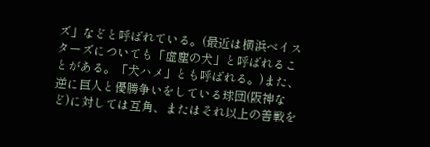ズ」などと呼ばれている。(最近は横浜ベイスターズについても「虚塵の犬」と呼ばれることがある。「犬ハメ」とも呼ばれる。)また、逆に巨人と優勝争いをしている球団(阪神など)に対しては互角、またはそれ以上の善戦を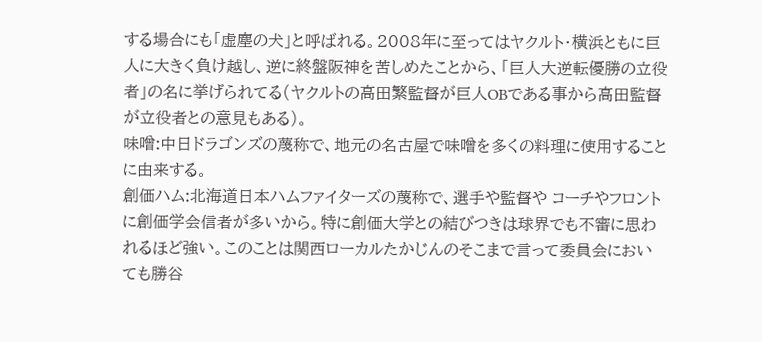する場合にも「虚塵の犬」と呼ばれる。2008年に至ってはヤクルト・横浜ともに巨人に大きく負け越し、逆に終盤阪神を苦しめたことから、「巨人大逆転優勝の立役者」の名に挙げられてる(ヤクルトの高田繁監督が巨人OBである事から高田監督が立役者との意見もある)。
味噌:中日ドラゴンズの蔑称で、地元の名古屋で味噌を多くの料理に使用することに由来する。
創価ハム:北海道日本ハムファイターズの蔑称で、選手や監督や コーチやフロントに創価学会信者が多いから。特に創価大学との結びつきは球界でも不審に思われるほど強い。このことは関西ローカルたかじんのそこまで言って委員会においても勝谷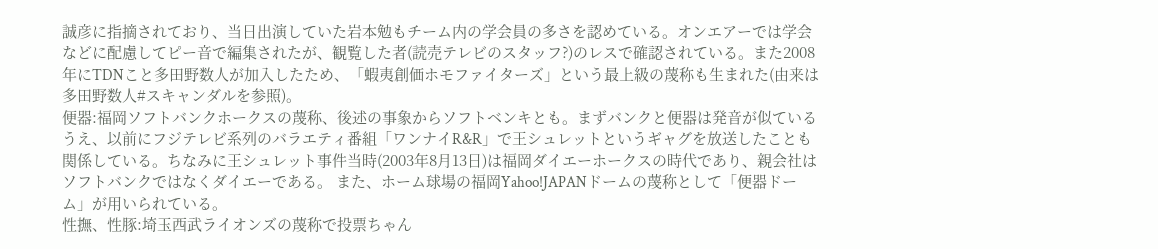誠彦に指摘されており、当日出演していた岩本勉もチーム内の学会員の多さを認めている。オンエアーでは学会などに配慮してピー音で編集されたが、観覧した者(読売テレビのスタッフ?)のレスで確認されている。また2008年にTDNこと多田野数人が加入したため、「蝦夷創価ホモファイターズ」という最上級の蔑称も生まれた(由来は多田野数人#スキャンダルを参照)。
便器:福岡ソフトバンクホークスの蔑称、後述の事象からソフトベンキとも。まずバンクと便器は発音が似ているうえ、以前にフジテレビ系列のバラエティ番組「ワンナイR&R」で王シュレットというギャグを放送したことも関係している。ちなみに王シュレット事件当時(2003年8月13日)は福岡ダイエーホークスの時代であり、親会社はソフトバンクではなくダイエーである。 また、ホーム球場の福岡Yahoo!JAPANドームの蔑称として「便器ドーム」が用いられている。
性撫、性豚:埼玉西武ライオンズの蔑称で投票ちゃん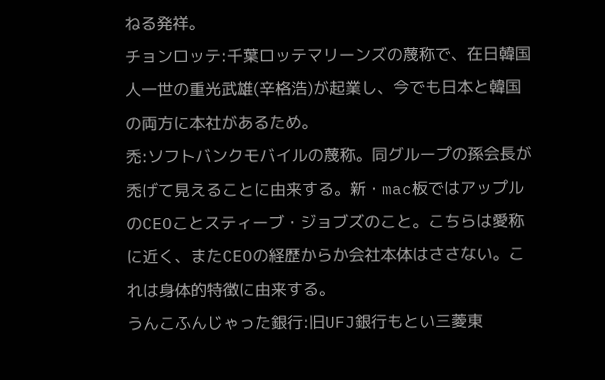ねる発祥。
チョンロッテ:千葉ロッテマリーンズの蔑称で、在日韓国人一世の重光武雄(辛格浩)が起業し、今でも日本と韓国の両方に本社があるため。
禿:ソフトバンクモバイルの蔑称。同グループの孫会長が禿げて見えることに由来する。新・mac板ではアップルのCEOことスティーブ・ジョブズのこと。こちらは愛称に近く、またCEOの経歴からか会社本体はささない。これは身体的特徴に由来する。
うんこふんじゃった銀行:旧UFJ銀行もとい三菱東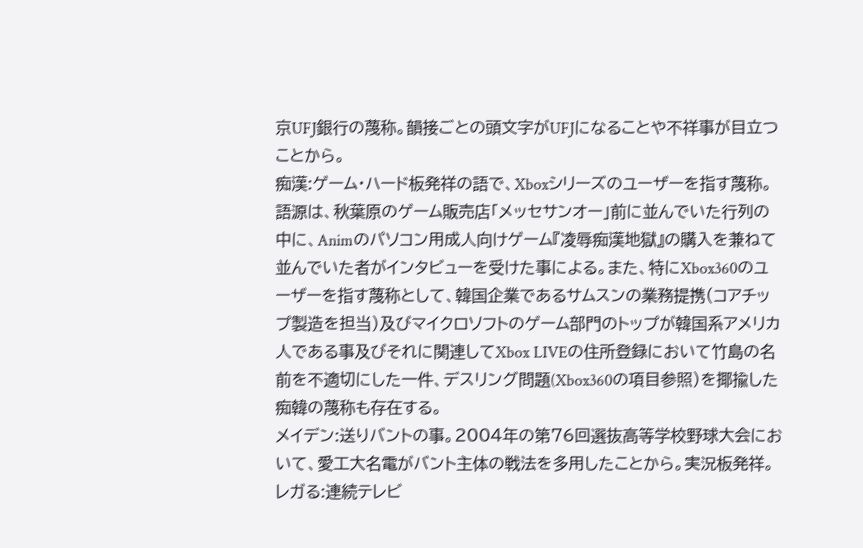京UFJ銀行の蔑称。韻接ごとの頭文字がUFJになることや不祥事が目立つことから。
痴漢:ゲーム・ハード板発祥の語で、Xboxシリーズのユーザーを指す蔑称。語源は、秋葉原のゲーム販売店「メッセサンオー」前に並んでいた行列の中に、Animのパソコン用成人向けゲーム『凌辱痴漢地獄』の購入を兼ねて並んでいた者がインタビューを受けた事による。また、特にXbox360のユーザーを指す蔑称として、韓国企業であるサムスンの業務提携(コアチップ製造を担当)及びマイクロソフトのゲーム部門のトップが韓国系アメリカ人である事及びそれに関連してXbox LIVEの住所登録において竹島の名前を不適切にした一件、デスリング問題(Xbox360の項目参照)を揶揄した痴韓の蔑称も存在する。
メイデン:送りバントの事。2004年の第76回選抜高等学校野球大会において、愛工大名電がバント主体の戦法を多用したことから。実況板発祥。
レガる:連続テレビ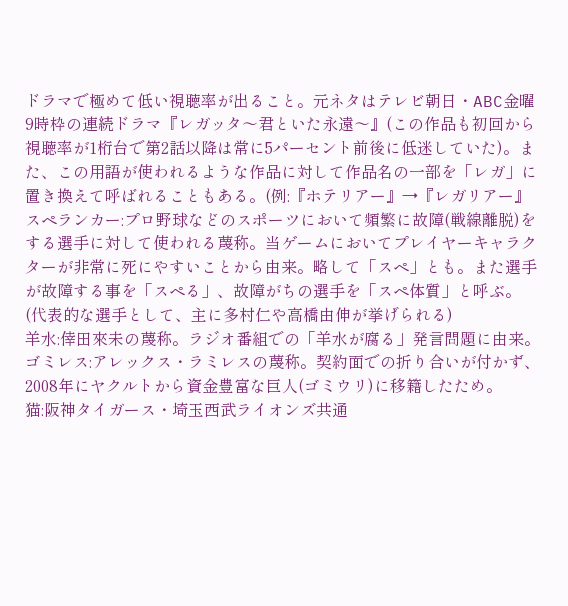ドラマで極めて低い視聴率が出ること。元ネタはテレビ朝日・ABC金曜9時枠の連続ドラマ『レガッタ〜君といた永遠〜』(この作品も初回から視聴率が1桁台で第2話以降は常に5パーセント前後に低迷していた)。また、この用語が使われるような作品に対して作品名の一部を「レガ」に置き換えて呼ばれることもある。(例:『ホテリアー』→『レガリアー』
スペランカー:プロ野球などのスポーツにおいて頻繁に故障(戦線離脱)をする選手に対して使われる蔑称。当ゲームにおいてプレイヤーキャラクターが非常に死にやすいことから由来。略して「スペ」とも。また選手が故障する事を「スペる」、故障がちの選手を「スペ体質」と呼ぶ。(代表的な選手として、主に多村仁や高橋由伸が挙げられる)
羊水:倖田來未の蔑称。ラジオ番組での「羊水が腐る」発言問題に由来。
ゴミレス:アレックス・ラミレスの蔑称。契約面での折り合いが付かず、2008年にヤクルトから資金豊富な巨人(ゴミウリ)に移籍したため。
猫:阪神タイガース・埼玉西武ライオンズ共通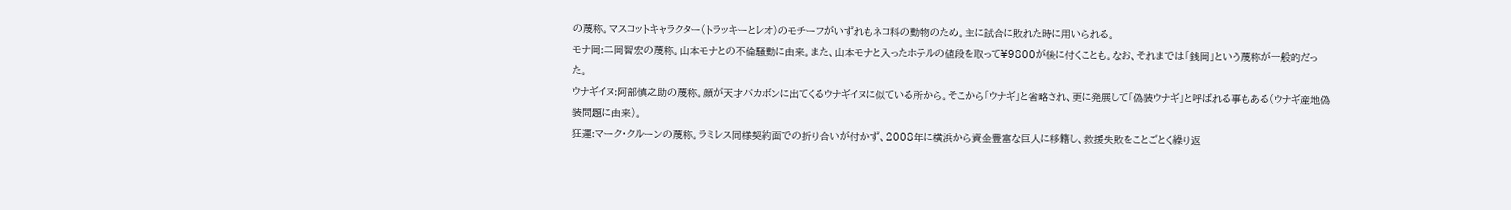の蔑称。マスコットキャラクター(トラッキーとレオ)のモチーフがいずれもネコ科の動物のため。主に試合に敗れた時に用いられる。
モナ岡:二岡智宏の蔑称。山本モナとの不倫騒動に由来。また、山本モナと入ったホテルの値段を取って¥9800が後に付くことも。なお、それまでは「銭岡」という蔑称が一般的だった。
ウナギイヌ:阿部慎之助の蔑称。顔が天才バカボンに出てくるウナギイヌに似ている所から。そこから「ウナギ」と省略され、更に発展して「偽装ウナギ」と呼ばれる事もある(ウナギ産地偽装問題に由来)。
狂運:マーク・クルーンの蔑称。ラミレス同様契約面での折り合いが付かず、2008年に横浜から資金豊富な巨人に移籍し、救援失敗をことごとく繰り返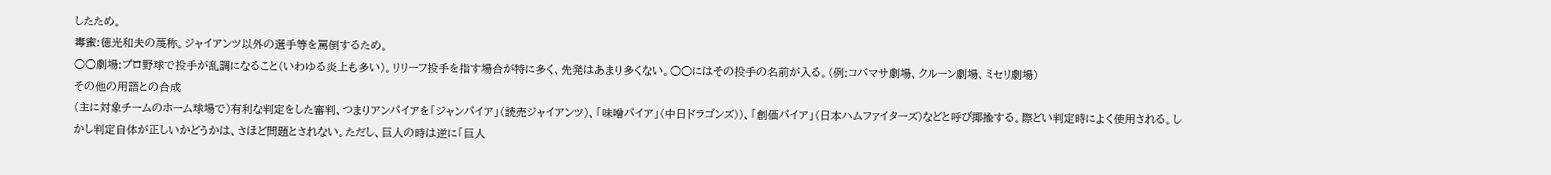したため。
毒蜜:徳光和夫の蔑称。ジャイアンツ以外の選手等を罵倒するため。
○○劇場:プロ野球で投手が乱調になること(いわゆる炎上も多い)。リリーフ投手を指す場合が特に多く、先発はあまり多くない。○○にはその投手の名前が入る。(例:コバマサ劇場、クルーン劇場、ミセリ劇場)
その他の用語との合成
(主に対象チームのホーム球場で)有利な判定をした審判、つまりアンパイアを「ジャンパイア」(読売ジャイアンツ)、「味噌パイア」(中日ドラゴンズ))、「創価パイア」(日本ハムファイターズ)などと呼び揶揄する。際どい判定時によく使用される。しかし判定自体が正しいかどうかは、さほど問題とされない。ただし、巨人の時は逆に「巨人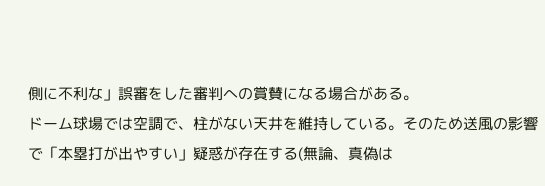側に不利な」誤審をした審判への賞賛になる場合がある。
ドーム球場では空調で、柱がない天井を維持している。そのため送風の影響で「本塁打が出やすい」疑惑が存在する(無論、真偽は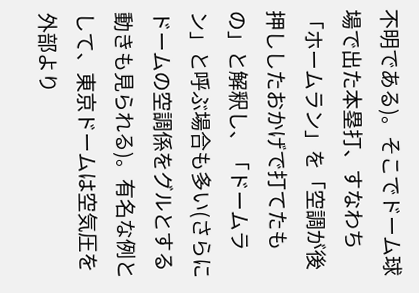不明である)。そこでドーム球場で出た本塁打、すなわち「ホームラン」を「空調が後押ししたおかげで打てたもの」と解釈し、「ドームラン」と呼ぶ場合も多い(さらにドームの空調係をグルとする動きも見られる)。有名な例として、東京ドームは空気圧を外部より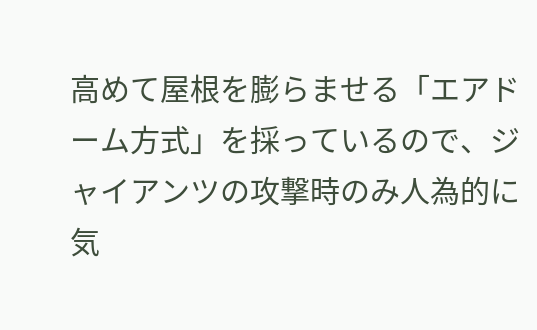高めて屋根を膨らませる「エアドーム方式」を採っているので、ジャイアンツの攻撃時のみ人為的に気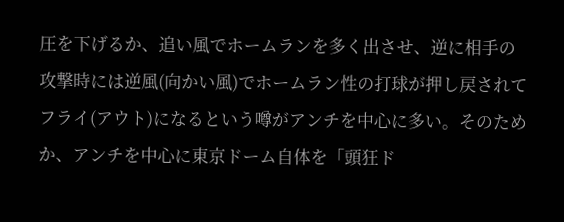圧を下げるか、追い風でホームランを多く出させ、逆に相手の攻撃時には逆風(向かい風)でホームラン性の打球が押し戻されてフライ(アウト)になるという噂がアンチを中心に多い。そのためか、アンチを中心に東京ドーム自体を「頭狂ド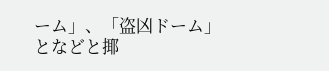ーム」、「盗凶ドーム」となどと揶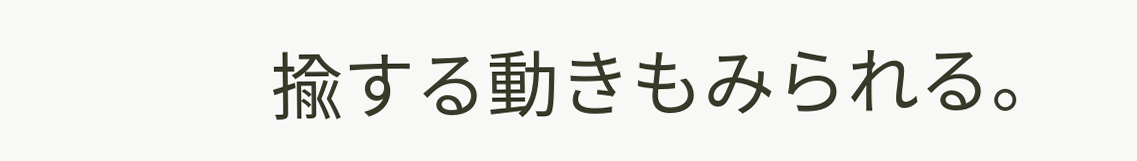揄する動きもみられる。